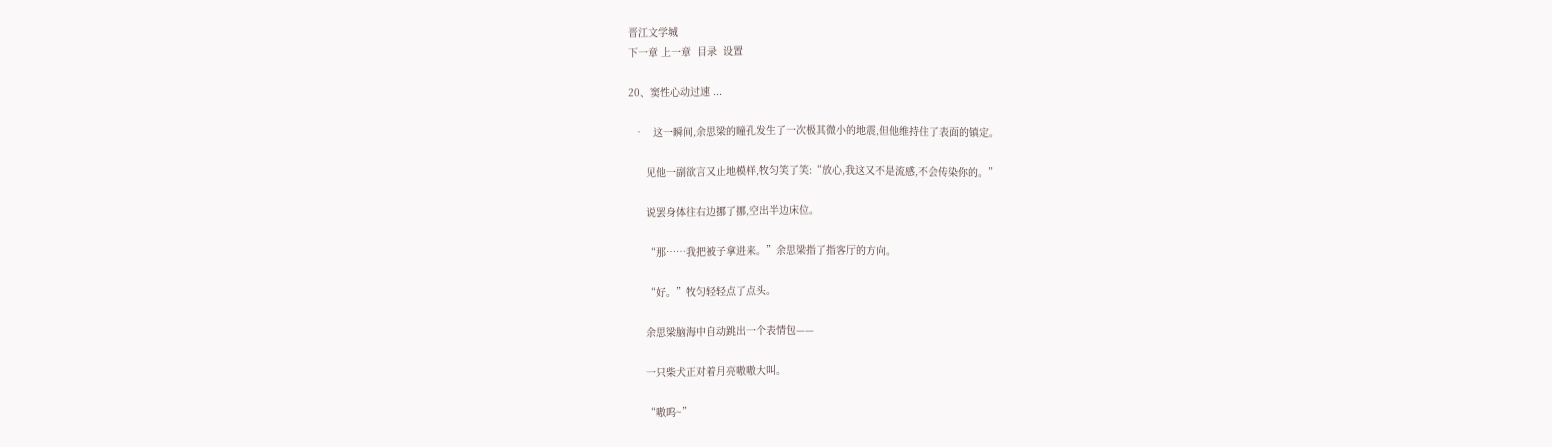晋江文学城
下一章 上一章  目录  设置

20、窦性心动过速 ...

  •   这一瞬间,余思梁的瞳孔发生了一次极其微小的地震,但他维持住了表面的镇定。

      见他一副欲言又止地模样,牧匀笑了笑:“放心,我这又不是流感,不会传染你的。”

      说罢身体往右边挪了挪,空出半边床位。

      “那……我把被子拿进来。”余思梁指了指客厅的方向。

      “好。”牧匀轻轻点了点头。

      余思梁脑海中自动跳出一个表情包——

      一只柴犬正对着月亮嗷嗷大叫。

      “嗷呜~”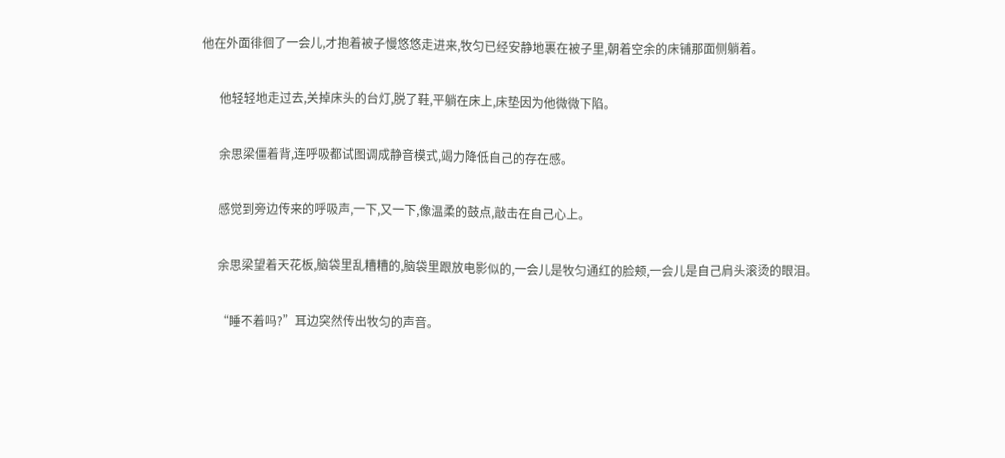他在外面徘徊了一会儿,才抱着被子慢悠悠走进来,牧匀已经安静地裹在被子里,朝着空余的床铺那面侧躺着。

      他轻轻地走过去,关掉床头的台灯,脱了鞋,平躺在床上,床垫因为他微微下陷。

      余思梁僵着背,连呼吸都试图调成静音模式,竭力降低自己的存在感。

      感觉到旁边传来的呼吸声,一下,又一下,像温柔的鼓点,敲击在自己心上。

      余思梁望着天花板,脑袋里乱糟糟的,脑袋里跟放电影似的,一会儿是牧匀通红的脸颊,一会儿是自己肩头滚烫的眼泪。

      “睡不着吗?”耳边突然传出牧匀的声音。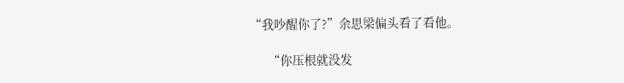“我吵醒你了?”余思梁偏头看了看他。

      “你压根就没发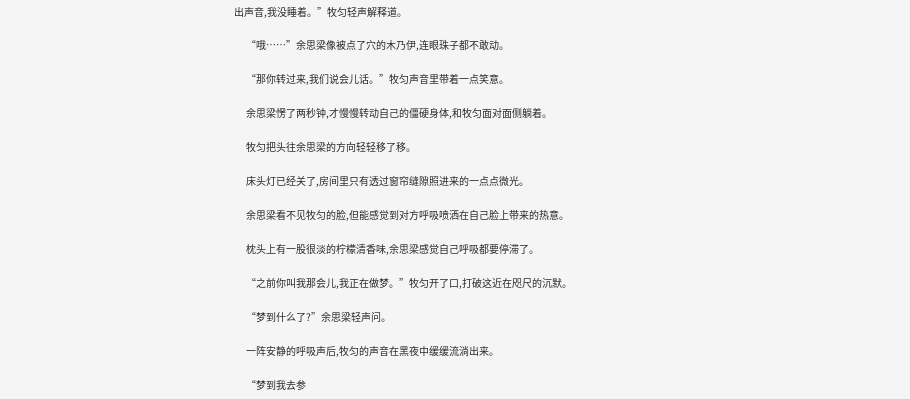出声音,我没睡着。”牧匀轻声解释道。

      “哦……”余思梁像被点了穴的木乃伊,连眼珠子都不敢动。

      “那你转过来,我们说会儿话。”牧匀声音里带着一点笑意。

      余思梁愣了两秒钟,才慢慢转动自己的僵硬身体,和牧匀面对面侧躺着。

      牧匀把头往余思梁的方向轻轻移了移。

      床头灯已经关了,房间里只有透过窗帘缝隙照进来的一点点微光。

      余思梁看不见牧匀的脸,但能感觉到对方呼吸喷洒在自己脸上带来的热意。

      枕头上有一股很淡的柠檬清香味,余思梁感觉自己呼吸都要停滞了。

      “之前你叫我那会儿,我正在做梦。”牧匀开了口,打破这近在咫尺的沉默。

      “梦到什么了?”余思梁轻声问。

      一阵安静的呼吸声后,牧匀的声音在黑夜中缓缓流淌出来。

      “梦到我去参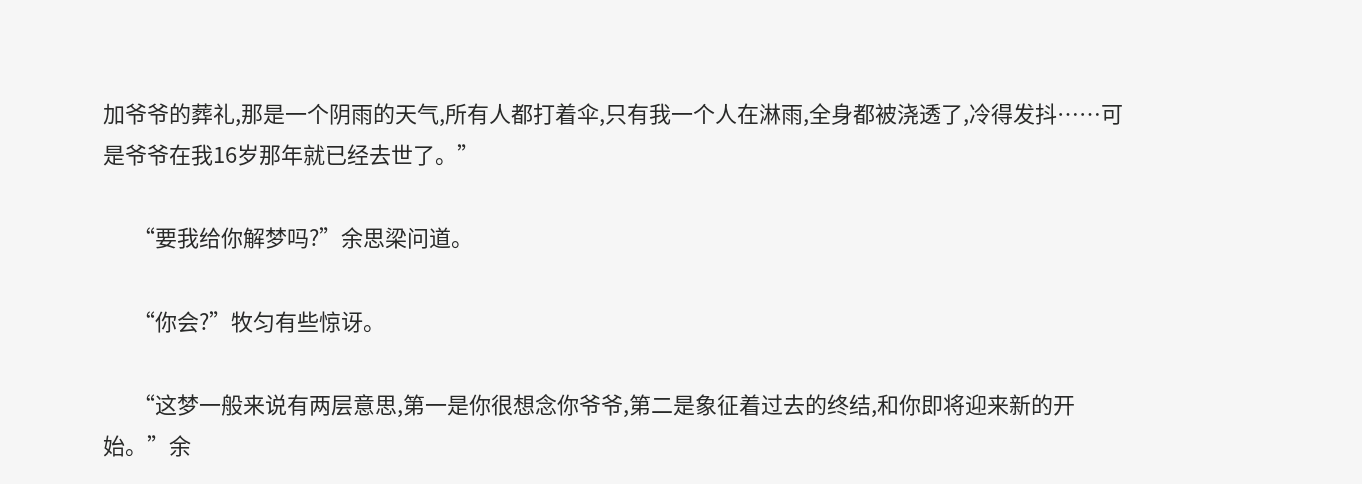加爷爷的葬礼,那是一个阴雨的天气,所有人都打着伞,只有我一个人在淋雨,全身都被浇透了,冷得发抖……可是爷爷在我16岁那年就已经去世了。”

      “要我给你解梦吗?”余思梁问道。

      “你会?”牧匀有些惊讶。

      “这梦一般来说有两层意思,第一是你很想念你爷爷,第二是象征着过去的终结,和你即将迎来新的开始。”余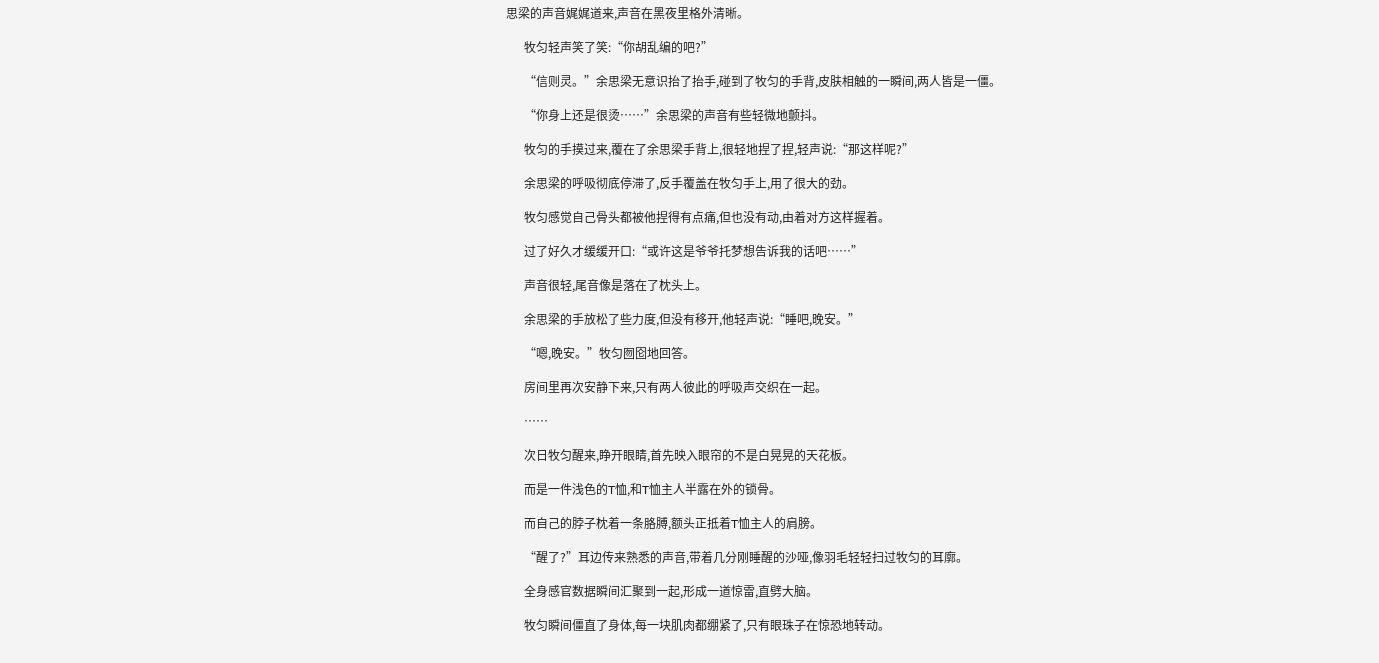思梁的声音娓娓道来,声音在黑夜里格外清晰。

      牧匀轻声笑了笑:“你胡乱编的吧?”

      “信则灵。”余思梁无意识抬了抬手,碰到了牧匀的手背,皮肤相触的一瞬间,两人皆是一僵。

      “你身上还是很烫……”余思梁的声音有些轻微地颤抖。

      牧匀的手摸过来,覆在了余思梁手背上,很轻地捏了捏,轻声说:“那这样呢?”

      余思梁的呼吸彻底停滞了,反手覆盖在牧匀手上,用了很大的劲。

      牧匀感觉自己骨头都被他捏得有点痛,但也没有动,由着对方这样握着。

      过了好久才缓缓开口:“或许这是爷爷托梦想告诉我的话吧……”

      声音很轻,尾音像是落在了枕头上。

      余思梁的手放松了些力度,但没有移开,他轻声说:“睡吧,晚安。”

      “嗯,晚安。”牧匀囫囵地回答。

      房间里再次安静下来,只有两人彼此的呼吸声交织在一起。

      ……

      次日牧匀醒来,睁开眼睛,首先映入眼帘的不是白晃晃的天花板。

      而是一件浅色的T恤,和T恤主人半露在外的锁骨。

      而自己的脖子枕着一条胳膊,额头正抵着T恤主人的肩膀。

      “醒了?”耳边传来熟悉的声音,带着几分刚睡醒的沙哑,像羽毛轻轻扫过牧匀的耳廓。

      全身感官数据瞬间汇聚到一起,形成一道惊雷,直劈大脑。

      牧匀瞬间僵直了身体,每一块肌肉都绷紧了,只有眼珠子在惊恐地转动。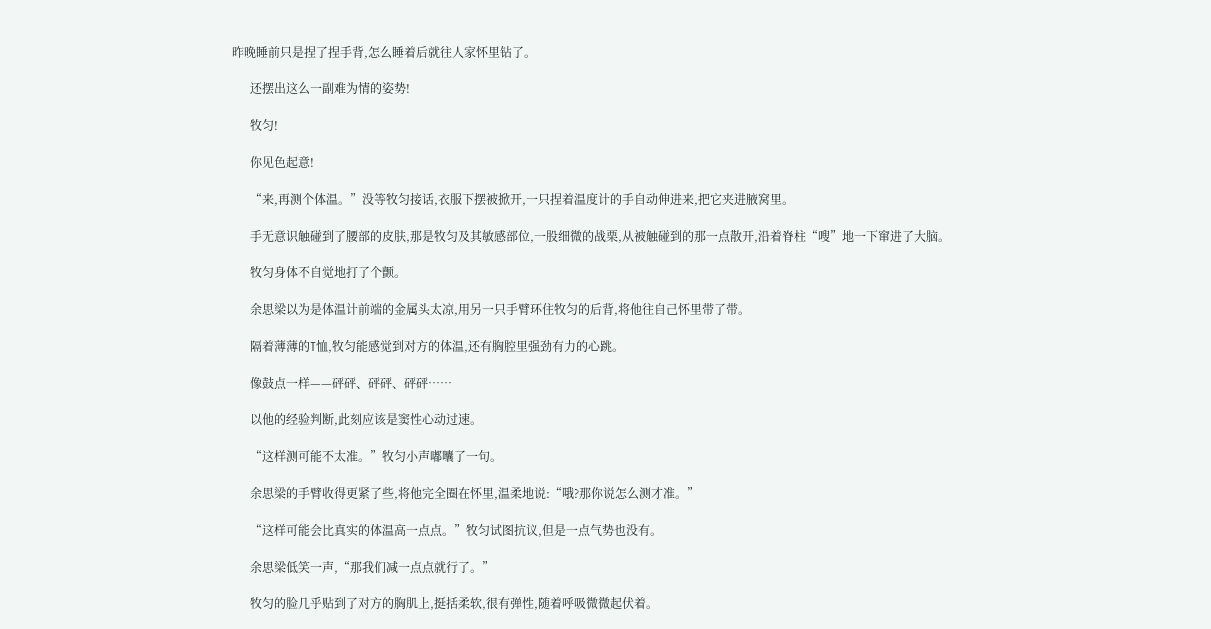昨晚睡前只是捏了捏手背,怎么睡着后就往人家怀里钻了。

      还摆出这么一副难为情的姿势!

      牧匀!

      你见色起意!

      “来,再测个体温。”没等牧匀接话,衣服下摆被掀开,一只捏着温度计的手自动伸进来,把它夹进腋窝里。

      手无意识触碰到了腰部的皮肤,那是牧匀及其敏感部位,一股细微的战栗,从被触碰到的那一点散开,沿着脊柱“嗖”地一下窜进了大脑。

      牧匀身体不自觉地打了个颤。

      余思梁以为是体温计前端的金属头太凉,用另一只手臂环住牧匀的后背,将他往自己怀里带了带。

      隔着薄薄的T恤,牧匀能感觉到对方的体温,还有胸腔里强劲有力的心跳。

      像鼓点一样——砰砰、砰砰、砰砰……

      以他的经验判断,此刻应该是窦性心动过速。

      “这样测可能不太准。”牧匀小声嘟囔了一句。

      余思梁的手臂收得更紧了些,将他完全圈在怀里,温柔地说:“哦?那你说怎么测才准。”

      “这样可能会比真实的体温高一点点。”牧匀试图抗议,但是一点气势也没有。

      余思梁低笑一声,“那我们减一点点就行了。”

      牧匀的脸几乎贴到了对方的胸肌上,挺括柔软,很有弹性,随着呼吸微微起伏着。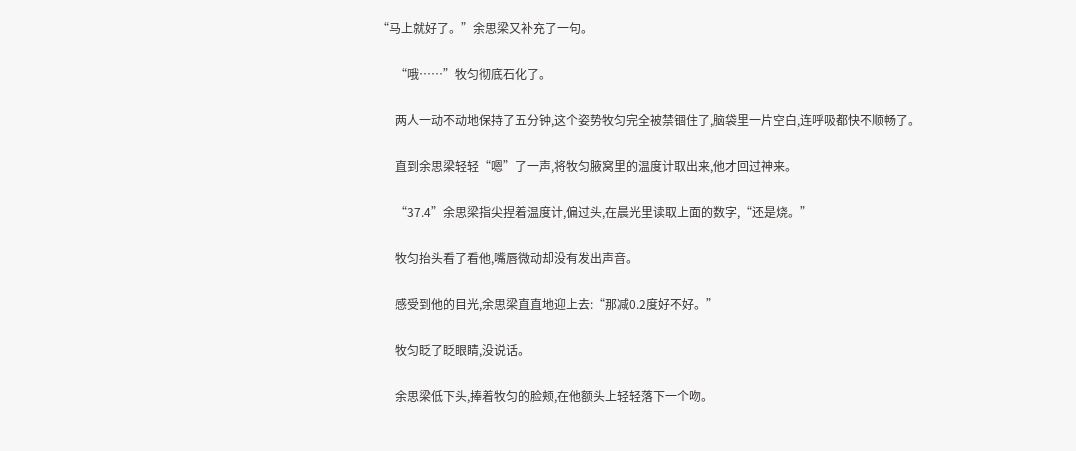“马上就好了。”余思梁又补充了一句。

      “哦……”牧匀彻底石化了。

      两人一动不动地保持了五分钟,这个姿势牧匀完全被禁锢住了,脑袋里一片空白,连呼吸都快不顺畅了。

      直到余思梁轻轻“嗯”了一声,将牧匀腋窝里的温度计取出来,他才回过神来。

      “37.4”余思梁指尖捏着温度计,偏过头,在晨光里读取上面的数字,“还是烧。”

      牧匀抬头看了看他,嘴唇微动却没有发出声音。

      感受到他的目光,余思梁直直地迎上去:“那减0.2度好不好。”

      牧匀眨了眨眼睛,没说话。

      余思梁低下头,捧着牧匀的脸颊,在他额头上轻轻落下一个吻。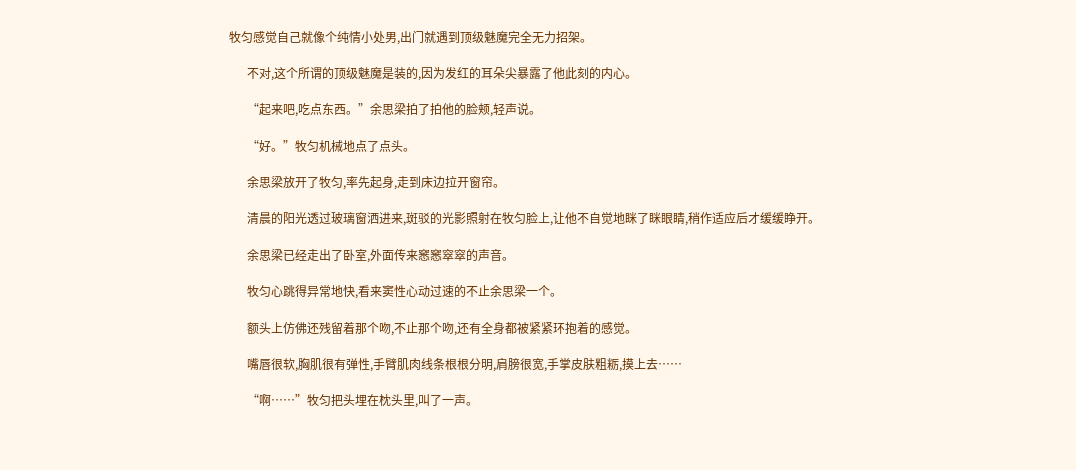牧匀感觉自己就像个纯情小处男,出门就遇到顶级魅魔完全无力招架。

      不对,这个所谓的顶级魅魔是装的,因为发红的耳朵尖暴露了他此刻的内心。

      “起来吧,吃点东西。”余思梁拍了拍他的脸颊,轻声说。

      “好。”牧匀机械地点了点头。

      余思梁放开了牧匀,率先起身,走到床边拉开窗帘。

      清晨的阳光透过玻璃窗洒进来,斑驳的光影照射在牧匀脸上,让他不自觉地眯了眯眼睛,稍作适应后才缓缓睁开。

      余思梁已经走出了卧室,外面传来窸窸窣窣的声音。

      牧匀心跳得异常地快,看来窦性心动过速的不止余思梁一个。

      额头上仿佛还残留着那个吻,不止那个吻,还有全身都被紧紧环抱着的感觉。

      嘴唇很软,胸肌很有弹性,手臂肌肉线条根根分明,肩膀很宽,手掌皮肤粗粝,摸上去……

      “啊……”牧匀把头埋在枕头里,叫了一声。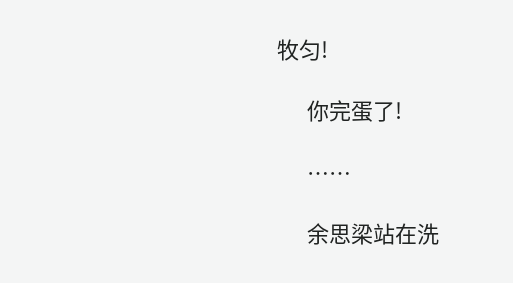牧匀!

      你完蛋了!

      ……

      余思梁站在洗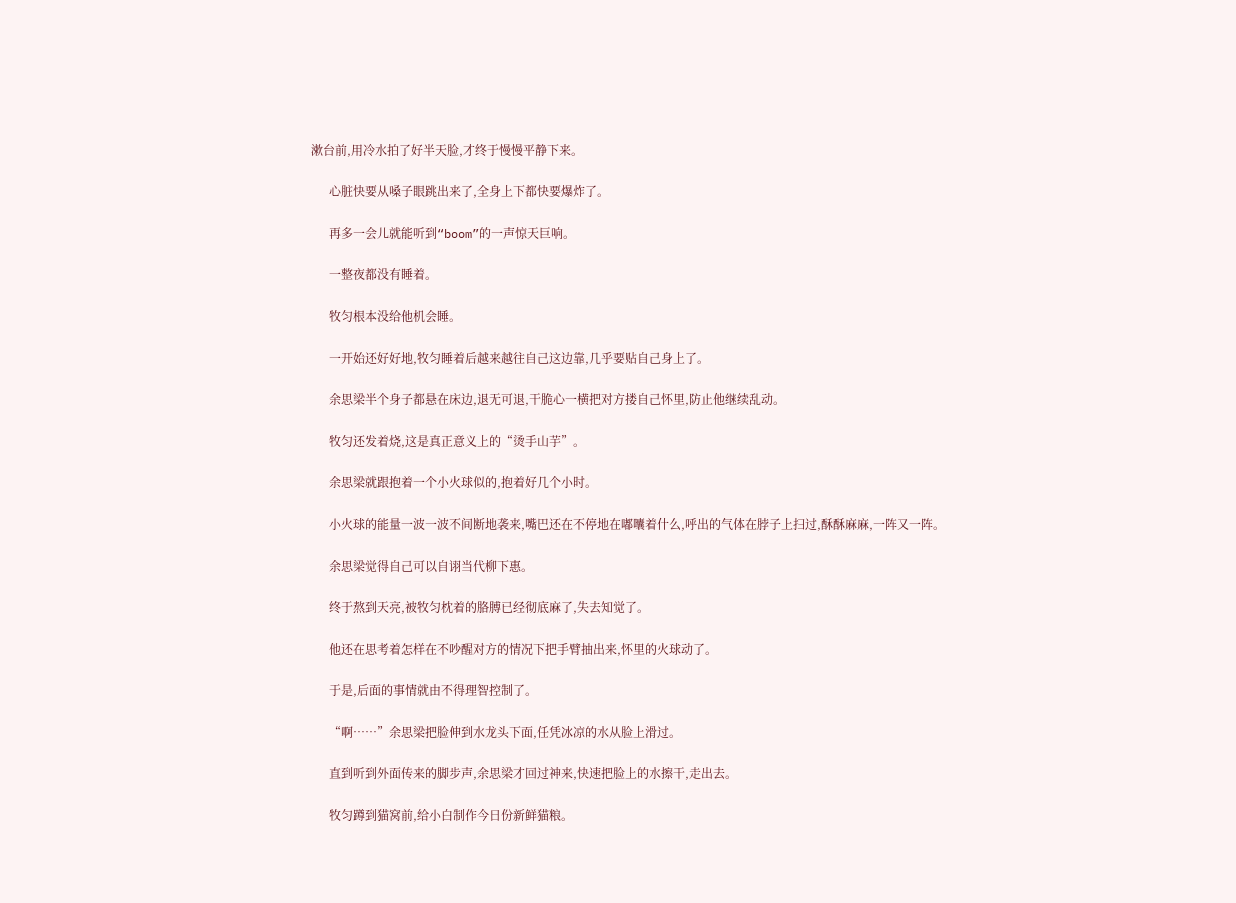漱台前,用冷水拍了好半天脸,才终于慢慢平静下来。

      心脏快要从嗓子眼跳出来了,全身上下都快要爆炸了。

      再多一会儿就能听到“boom”的一声惊天巨响。

      一整夜都没有睡着。

      牧匀根本没给他机会睡。

      一开始还好好地,牧匀睡着后越来越往自己这边靠,几乎要贴自己身上了。

      余思梁半个身子都悬在床边,退无可退,干脆心一横把对方搂自己怀里,防止他继续乱动。

      牧匀还发着烧,这是真正意义上的“烫手山芋”。

      余思梁就跟抱着一个小火球似的,抱着好几个小时。

      小火球的能量一波一波不间断地袭来,嘴巴还在不停地在嘟囔着什么,呼出的气体在脖子上扫过,酥酥麻麻,一阵又一阵。

      余思梁觉得自己可以自诩当代柳下惠。

      终于熬到天亮,被牧匀枕着的胳膊已经彻底麻了,失去知觉了。

      他还在思考着怎样在不吵醒对方的情况下把手臂抽出来,怀里的火球动了。

      于是,后面的事情就由不得理智控制了。

      “啊……”余思梁把脸伸到水龙头下面,任凭冰凉的水从脸上滑过。

      直到听到外面传来的脚步声,余思梁才回过神来,快速把脸上的水擦干,走出去。

      牧匀蹲到猫窝前,给小白制作今日份新鲜猫粮。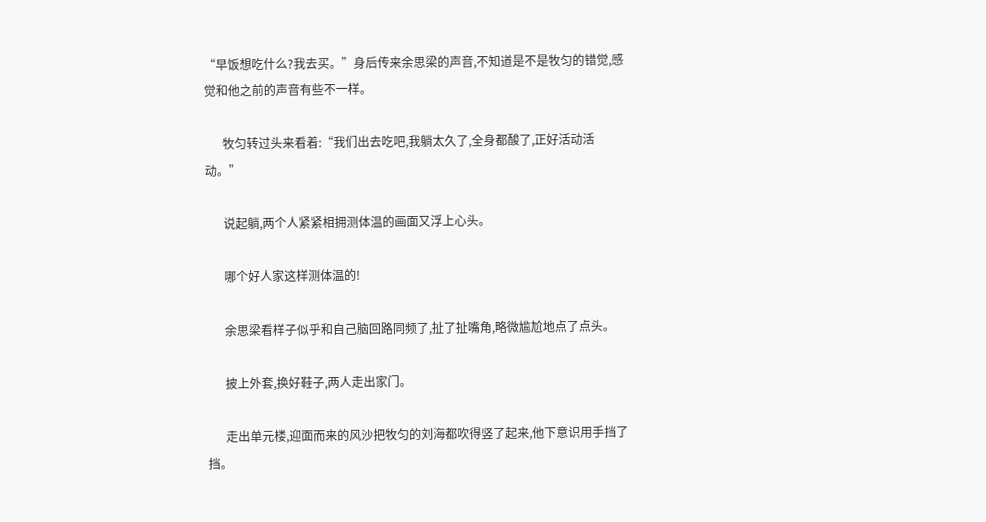“早饭想吃什么?我去买。”身后传来余思梁的声音,不知道是不是牧匀的错觉,感觉和他之前的声音有些不一样。

      牧匀转过头来看着:“我们出去吃吧,我躺太久了,全身都酸了,正好活动活动。”

      说起躺,两个人紧紧相拥测体温的画面又浮上心头。

      哪个好人家这样测体温的!

      余思梁看样子似乎和自己脑回路同频了,扯了扯嘴角,略微尴尬地点了点头。

      披上外套,换好鞋子,两人走出家门。

      走出单元楼,迎面而来的风沙把牧匀的刘海都吹得竖了起来,他下意识用手挡了挡。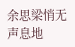余思梁悄无声息地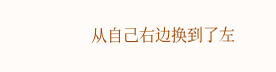从自己右边换到了左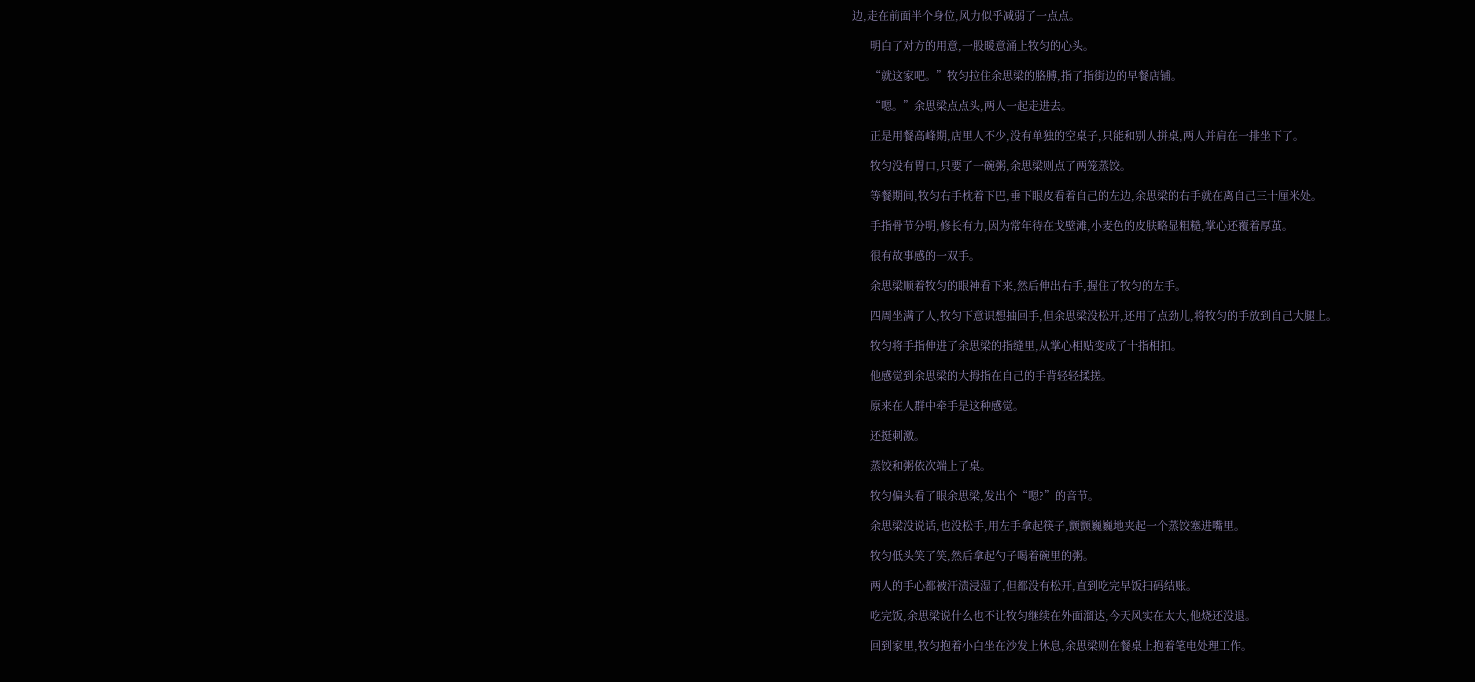边,走在前面半个身位,风力似乎减弱了一点点。

      明白了对方的用意,一股暖意涌上牧匀的心头。

      “就这家吧。”牧匀拉住余思梁的胳膊,指了指街边的早餐店铺。

      “嗯。”余思梁点点头,两人一起走进去。

      正是用餐高峰期,店里人不少,没有单独的空桌子,只能和别人拼桌,两人并肩在一排坐下了。

      牧匀没有胃口,只要了一碗粥,余思梁则点了两笼蒸饺。

      等餐期间,牧匀右手枕着下巴,垂下眼皮看着自己的左边,余思梁的右手就在离自己三十厘米处。

      手指骨节分明,修长有力,因为常年待在戈壁滩,小麦色的皮肤略显粗糙,掌心还覆着厚茧。

      很有故事感的一双手。

      余思梁顺着牧匀的眼神看下来,然后伸出右手,握住了牧匀的左手。

      四周坐满了人,牧匀下意识想抽回手,但余思梁没松开,还用了点劲儿,将牧匀的手放到自己大腿上。

      牧匀将手指伸进了余思梁的指缝里,从掌心相贴变成了十指相扣。

      他感觉到余思梁的大拇指在自己的手背轻轻揉搓。

      原来在人群中牵手是这种感觉。

      还挺刺激。

      蒸饺和粥依次端上了桌。

      牧匀偏头看了眼余思梁,发出个“嗯?”的音节。

      余思梁没说话,也没松手,用左手拿起筷子,颤颤巍巍地夹起一个蒸饺塞进嘴里。

      牧匀低头笑了笑,然后拿起勺子喝着碗里的粥。

      两人的手心都被汗渍浸湿了,但都没有松开,直到吃完早饭扫码结账。

      吃完饭,余思梁说什么也不让牧匀继续在外面溜达,今天风实在太大,他烧还没退。

      回到家里,牧匀抱着小白坐在沙发上休息,余思梁则在餐桌上抱着笔电处理工作。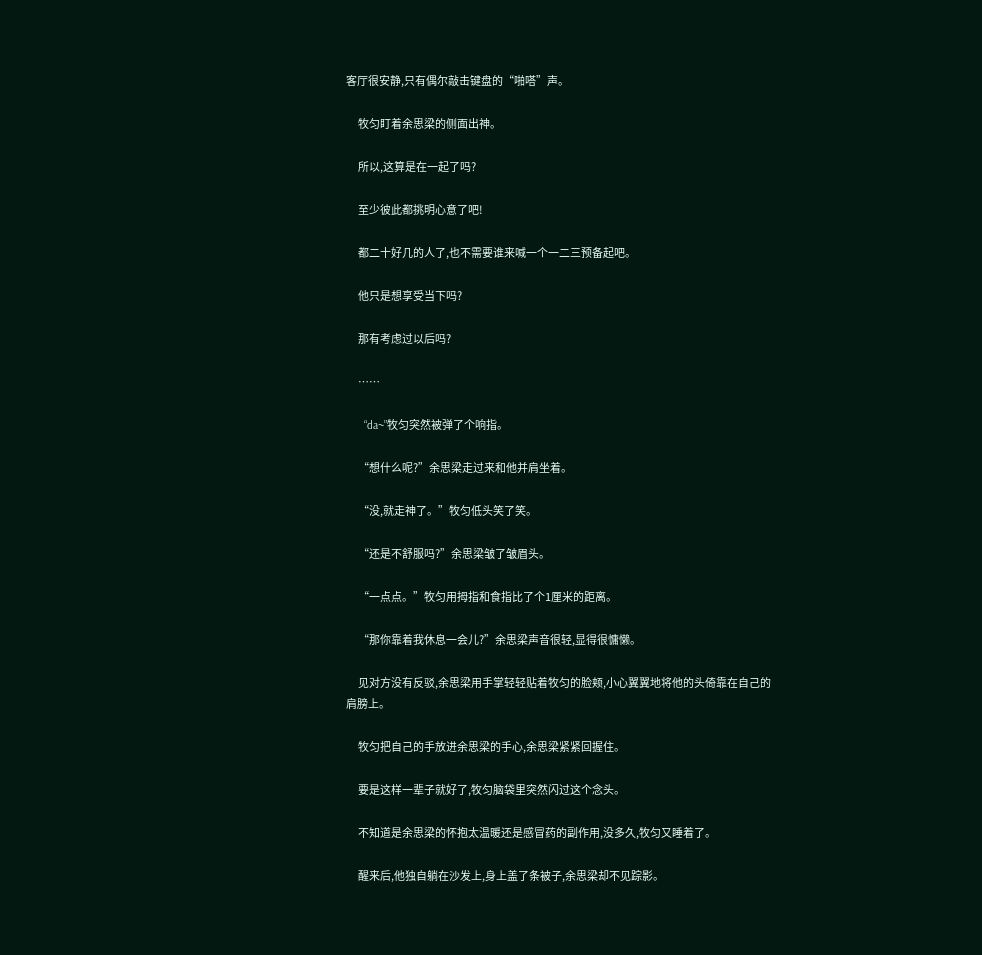客厅很安静,只有偶尔敲击键盘的“啪嗒”声。

      牧匀盯着余思梁的侧面出神。

      所以,这算是在一起了吗?

      至少彼此都挑明心意了吧!

      都二十好几的人了,也不需要谁来喊一个一二三预备起吧。

      他只是想享受当下吗?

      那有考虑过以后吗?

      ……

      “da~”牧匀突然被弹了个响指。

      “想什么呢?”余思梁走过来和他并肩坐着。

      “没,就走神了。”牧匀低头笑了笑。

      “还是不舒服吗?”余思梁皱了皱眉头。

      “一点点。”牧匀用拇指和食指比了个1厘米的距离。

      “那你靠着我休息一会儿?”余思梁声音很轻,显得很慵懒。

      见对方没有反驳,余思梁用手掌轻轻贴着牧匀的脸颊,小心翼翼地将他的头倚靠在自己的肩膀上。

      牧匀把自己的手放进余思梁的手心,余思梁紧紧回握住。

      要是这样一辈子就好了,牧匀脑袋里突然闪过这个念头。

      不知道是余思梁的怀抱太温暖还是感冒药的副作用,没多久,牧匀又睡着了。

      醒来后,他独自躺在沙发上,身上盖了条被子,余思梁却不见踪影。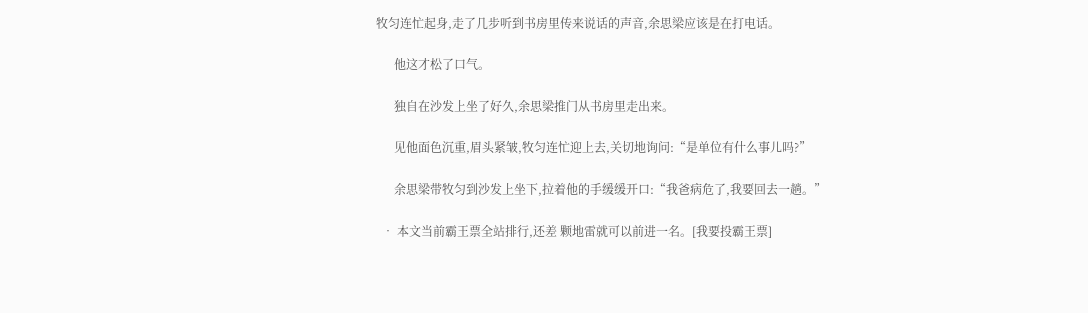牧匀连忙起身,走了几步听到书房里传来说话的声音,余思梁应该是在打电话。

      他这才松了口气。

      独自在沙发上坐了好久,余思梁推门从书房里走出来。

      见他面色沉重,眉头紧皱,牧匀连忙迎上去,关切地询问:“是单位有什么事儿吗?”

      余思梁带牧匀到沙发上坐下,拉着他的手缓缓开口:“我爸病危了,我要回去一趟。”

  • 本文当前霸王票全站排行,还差 颗地雷就可以前进一名。[我要投霸王票]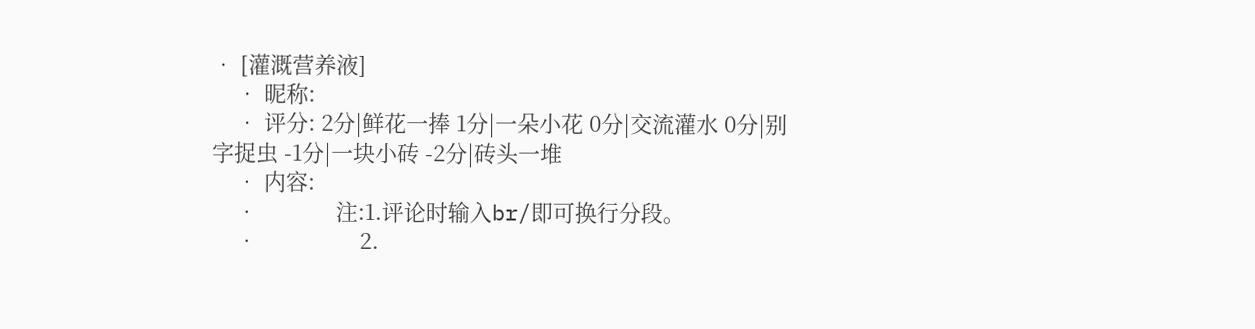• [灌溉营养液]
    • 昵称:
    • 评分: 2分|鲜花一捧 1分|一朵小花 0分|交流灌水 0分|别字捉虫 -1分|一块小砖 -2分|砖头一堆
    • 内容:
    •             注:1.评论时输入br/即可换行分段。
    •                 2.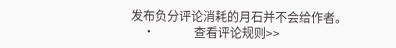发布负分评论消耗的月石并不会给作者。
    •             查看评论规则>>